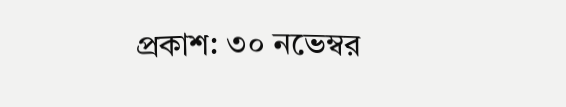প্রকাশ: ৩০ নভেম্বর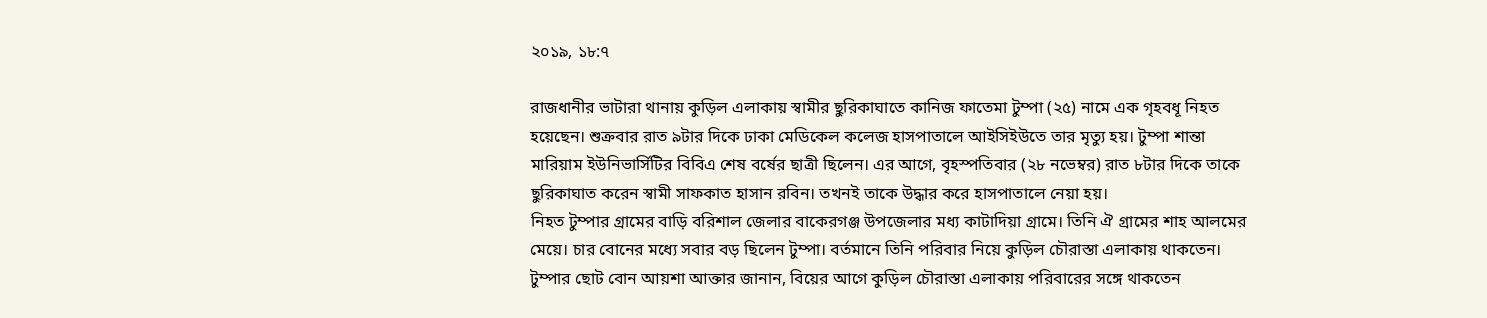২০১৯, ১৮:৭

রাজধানীর ভাটারা থানায় কুড়িল এলাকায় স্বামীর ছুরিকাঘাতে কানিজ ফাতেমা টুম্পা (২৫) নামে এক গৃহবধূ নিহত হয়েছেন। শুক্রবার রাত ৯টার দিকে ঢাকা মেডিকেল কলেজ হাসপাতালে আইসিইউতে তার মৃত্যু হয়। টুম্পা শান্তা মারিয়াম ইউনিভার্সিটির বিবিএ শেষ বর্ষের ছাত্রী ছিলেন। এর আগে, বৃহস্পতিবার (২৮ নভেম্বর) রাত ৮টার দিকে তাকে ছুরিকাঘাত করেন স্বামী সাফকাত হাসান রবিন। তখনই তাকে উদ্ধার করে হাসপাতালে নেয়া হয়।
নিহত টুম্পার গ্রামের বাড়ি বরিশাল জেলার বাকেরগঞ্জ উপজেলার মধ্য কাটাদিয়া গ্রামে। তিনি ঐ গ্রামের শাহ আলমের মেয়ে। চার বোনের মধ্যে সবার বড় ছিলেন টুম্পা। বর্তমানে তিনি পরিবার নিয়ে কুড়িল চৌরাস্তা এলাকায় থাকতেন। টুম্পার ছোট বোন আয়শা আক্তার জানান, বিয়ের আগে কুড়িল চৌরাস্তা এলাকায় পরিবারের সঙ্গে থাকতেন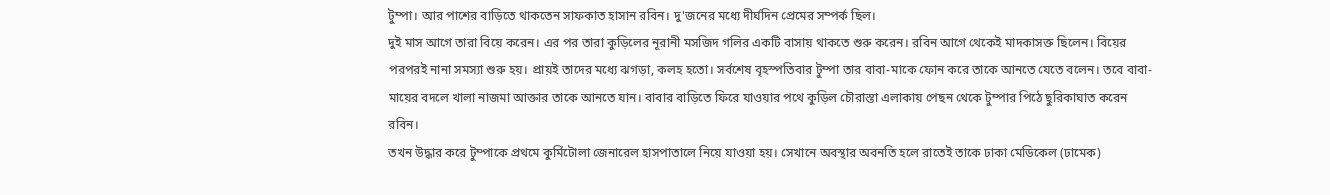টুম্পা। আর পাশের বাড়িতে থাকতেন সাফকাত হাসান রবিন। দু'জনের মধ্যে দীর্ঘদিন প্রেমের সম্পর্ক ছিল।
দুই মাস আগে তারা বিয়ে করেন। এর পর তারা কুড়িলের নূরানী মসজিদ গলির একটি বাসায় থাকতে শুরু করেন। রবিন আগে থেকেই মাদকাসক্ত ছিলেন। বিয়ের পরপরই নানা সমস্যা শুরু হয়। প্রায়ই তাদের মধ্যে ঝগড়া, কলহ হতো। সর্বশেষ বৃহস্পতিবার টুম্পা তার বাবা-মাকে ফোন করে তাকে আনতে যেতে বলেন। তবে বাবা-মায়ের বদলে খালা নাজমা আক্তার তাকে আনতে যান। বাবার বাড়িতে ফিরে যাওয়ার পথে কুড়িল চৌরাস্তা এলাকায় পেছন থেকে টুম্পার পিঠে ছুরিকাঘাত করেন রবিন।
তখন উদ্ধার করে টুম্পাকে প্রথমে কুর্মিটোলা জেনারেল হাসপাতালে নিয়ে যাওয়া হয়। সেখানে অবস্থার অবনতি হলে রাতেই তাকে ঢাকা মেডিকেল (ঢামেক)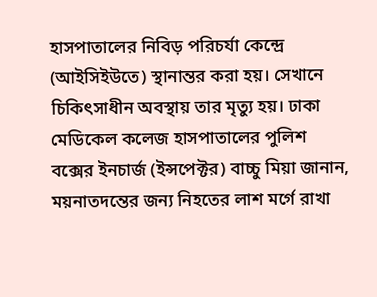হাসপাতালের নিবিড় পরিচর্যা কেন্দ্রে (আইসিইউতে) স্থানান্তর করা হয়। সেখানে চিকিৎসাধীন অবস্থায় তার মৃত্যু হয়। ঢাকা মেডিকেল কলেজ হাসপাতালের পুলিশ বক্সের ইনচার্জ (ইন্সপেক্টর) বাচ্চু মিয়া জানান, ময়নাতদন্তের জন্য নিহতের লাশ মর্গে রাখা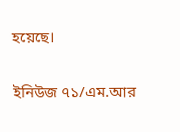হয়েছে।

ইনিউজ ৭১/এম.আর